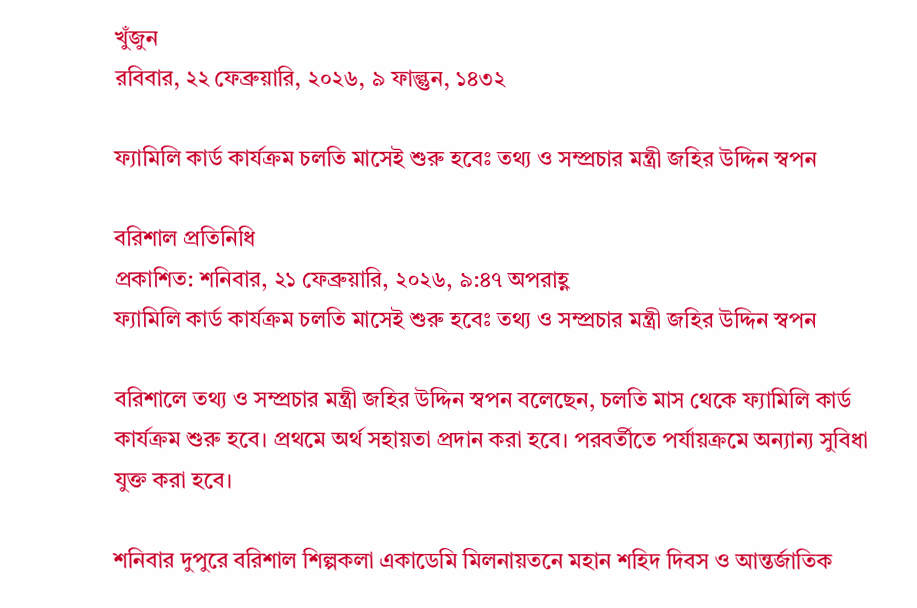খুঁজুন
রবিবার, ২২ ফেব্রুয়ারি, ২০২৬, ৯ ফাল্গুন, ১৪৩২

ফ্যামিলি কার্ড কার্যক্রম চলতি মাসেই শুরু হবেঃ তথ্য ও সম্প্রচার মন্ত্রী জহির উদ্দিন স্বপন

বরিশাল প্রতিনিধি
প্রকাশিত: শনিবার, ২১ ফেব্রুয়ারি, ২০২৬, ৯:৪৭ অপরাহ্ণ
ফ্যামিলি কার্ড কার্যক্রম চলতি মাসেই শুরু হবেঃ তথ্য ও সম্প্রচার মন্ত্রী জহির উদ্দিন স্বপন

বরিশালে তথ্য ও সম্প্রচার মন্ত্রী জহির উদ্দিন স্বপন বলেছেন, চলতি মাস থেকে ফ্যামিলি কার্ড কার্যক্রম শুরু হবে। প্রথমে অর্থ সহায়তা প্রদান করা হবে। পরবর্তীতে পর্যায়ক্রমে অন্যান্য সুবিধা যুক্ত করা হবে।

শনিবার দুপুরে বরিশাল শিল্পকলা একাডেমি মিলনায়তনে মহান শহিদ দিবস ও আন্তর্জাতিক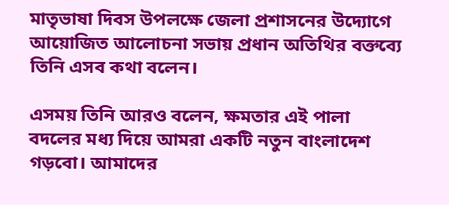মাতৃভাষা দিবস উপলক্ষে জেলা প্রশাসনের উদ্যোগে আয়োজিত আলোচনা সভায় প্রধান অতিথির বক্তব্যে তিনি এসব কথা বলেন।

এসময় তিনি আরও বলেন, ক্ষমতার এই পালা বদলের মধ্য দিয়ে আমরা একটি নতুন বাংলাদেশ গড়বো। আমাদের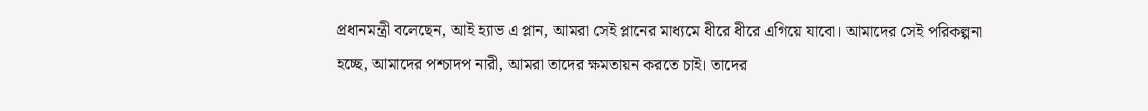প্রধানমন্ত্রী বলেছেন, আই হ্যাভ এ প্লান, আমরা সেই প্লানের মাধ্যমে ধীরে ধীরে এগিয়ে যাবো। আমাদের সেই পরিকল্পনা হচ্ছে, আমাদের পশ্চাদপ নারী, আমরা তাদের ক্ষমতায়ন করতে চাই। তাদের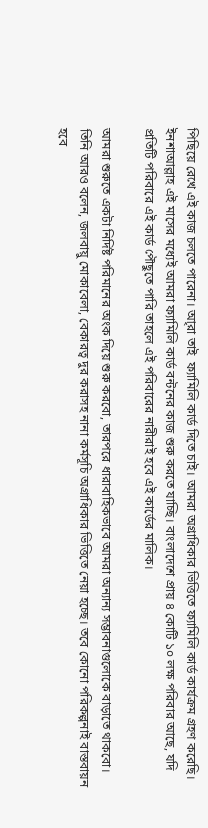পিছিয়ে রেখে এই কাজ চলতে পারেনা। আৃরা তাই  ফ্যামিলি কার্ড দিতে চাই। আমরা অগ্রাধিকার ভিত্তিতে ফ্যামিলি কার্ড কার্যক্রম গ্রহণ করেছি। ইনশাআল্লাহ এই মাসের মধ্যেই আমরা ফ্যামিলি কার্ড বন্টনের কাজ শুরু করতে যাচ্ছি। বাংলাদেশে প্রায় ৪ কোটি ১০ লক্ষ পরিবার আছে, যদি প্রতিটি পরিবারে এই কার্ড পৌছুতে পারি তাহলে এই পরিবারের নারীরাই হবে এই কার্ডের মালিক।

আমরা শুরুতে একটা নির্দিষ্ট পরিমানের অংক দিয়ে শুরু করবো, তারপরে ধারাবাহিকভাবে আমরা অন্যান্য সম্ভাবনাগুলোকে বাড়াতে থাকবো। তিনি আরও বলেন, জলবায়ু মোকাবেলা, বেকারত্ব দুর করাসহ নানা কর্মসূচি অগ্রাধিকার ভিত্তিতে নেয়া হচ্ছে। তবে কোনো পরিকল্পনাই বাস্তবায়ন হবে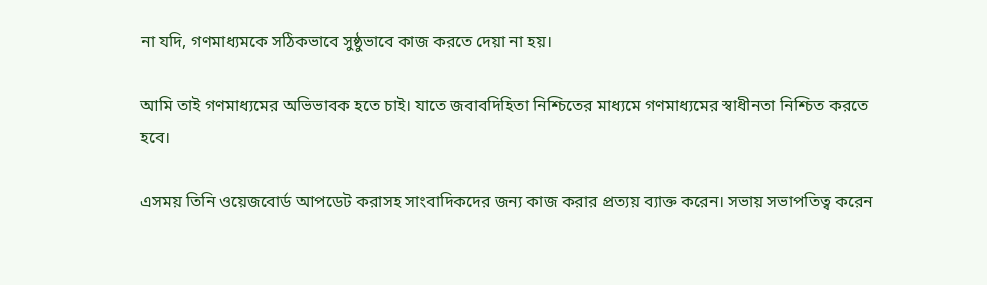না যদি, গণমাধ্যমকে সঠিকভাবে সুষ্ঠুভাবে কাজ করতে দেয়া না হয়।

আমি তাই গণমাধ্যমের অভিভাবক হতে চাই। যাতে জবাবদিহিতা নিশ্চিতের মাধ্যমে গণমাধ্যমের স্বাধীনতা নিশ্চিত করতে হবে।

এসময় তিনি ওয়েজবোর্ড আপডেট করাসহ সাংবাদিকদের জন্য কাজ করার প্রত্যয় ব্যাক্ত করেন। সভায় সভাপতিত্ব করেন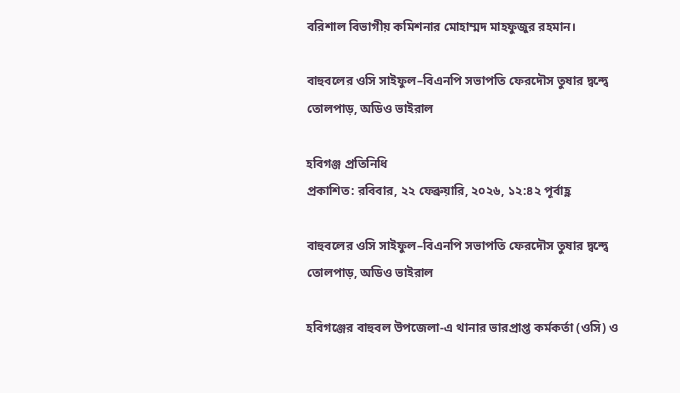বরিশাল বিভাগীয় কমিশনার মোহাম্মদ মাহফুজুর রহমান।

বাহুবলের ওসি সাইফুল–বিএনপি সভাপতি ফেরদৌস তুষার দ্বন্দ্বে তোলপাড়, অডিও ভাইরাল

হবিগঞ্জ প্রতিনিধি
প্রকাশিত: রবিবার, ২২ ফেব্রুয়ারি, ২০২৬, ১২:৪২ পূর্বাহ্ণ

বাহুবলের ওসি সাইফুল–বিএনপি সভাপতি ফেরদৌস তুষার দ্বন্দ্বে তোলপাড়, অডিও ভাইরাল

হবিগঞ্জের বাহুবল উপজেলা-এ থানার ভারপ্রাপ্ত কর্মকর্তা (ওসি) ও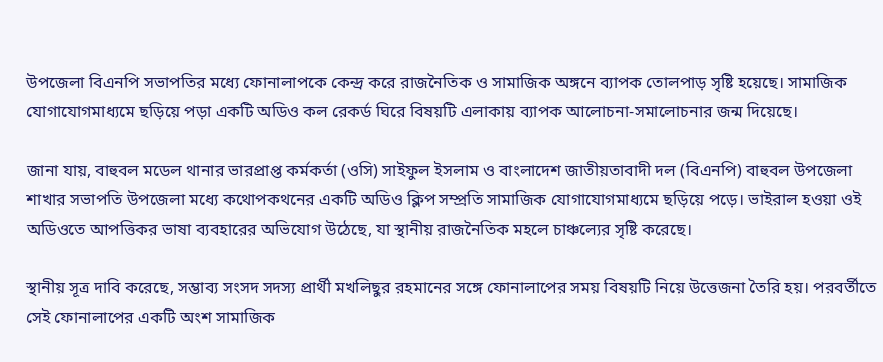উপজেলা বিএনপি সভাপতির মধ্যে ফোনালাপকে কেন্দ্র করে রাজনৈতিক ও সামাজিক অঙ্গনে ব্যাপক তোলপাড় সৃষ্টি হয়েছে। সামাজিক যোগাযোগমাধ্যমে ছড়িয়ে পড়া একটি অডিও কল রেকর্ড ঘিরে বিষয়টি এলাকায় ব্যাপক আলোচনা-সমালোচনার জন্ম দিয়েছে।

জানা যায়, বাহুবল মডেল থানার ভারপ্রাপ্ত কর্মকর্তা (ওসি) সাইফুল ইসলাম ও বাংলাদেশ জাতীয়তাবাদী দল (বিএনপি) বাহুবল উপজেলা শাখার সভাপতি উপজেলা মধ্যে কথোপকথনের একটি অডিও ক্লিপ সম্প্রতি সামাজিক যোগাযোগমাধ্যমে ছড়িয়ে পড়ে। ভাইরাল হওয়া ওই অডিওতে আপত্তিকর ভাষা ব্যবহারের অভিযোগ উঠেছে, যা স্থানীয় রাজনৈতিক মহলে চাঞ্চল্যের সৃষ্টি করেছে।

স্থানীয় সূত্র দাবি করেছে, সম্ভাব্য সংসদ সদস্য প্রার্থী মখলিছুর রহমানের সঙ্গে ফোনালাপের সময় বিষয়টি নিয়ে উত্তেজনা তৈরি হয়। পরবর্তীতে সেই ফোনালাপের একটি অংশ সামাজিক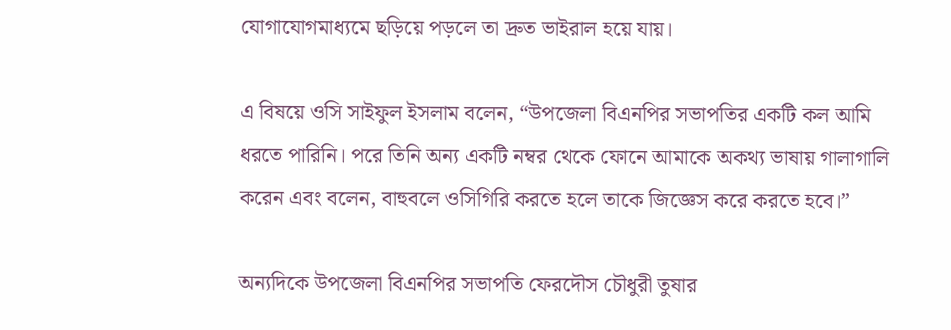যোগাযোগমাধ্যমে ছড়িয়ে পড়লে তা দ্রুত ভাইরাল হয়ে যায়।

এ বিষয়ে ওসি সাইফুল ইসলাম বলেন, “উপজেলা বিএনপির সভাপতির একটি কল আমি ধরতে পারিনি। পরে তিনি অন্য একটি নম্বর থেকে ফোনে আমাকে অকথ্য ভাষায় গালাগালি করেন এবং বলেন, বাহুবলে ওসিগিরি করতে হলে তাকে জিজ্ঞেস করে করতে হবে।”

অন্যদিকে উপজেলা বিএনপির সভাপতি ফেরদৌস চৌধুরী তুষার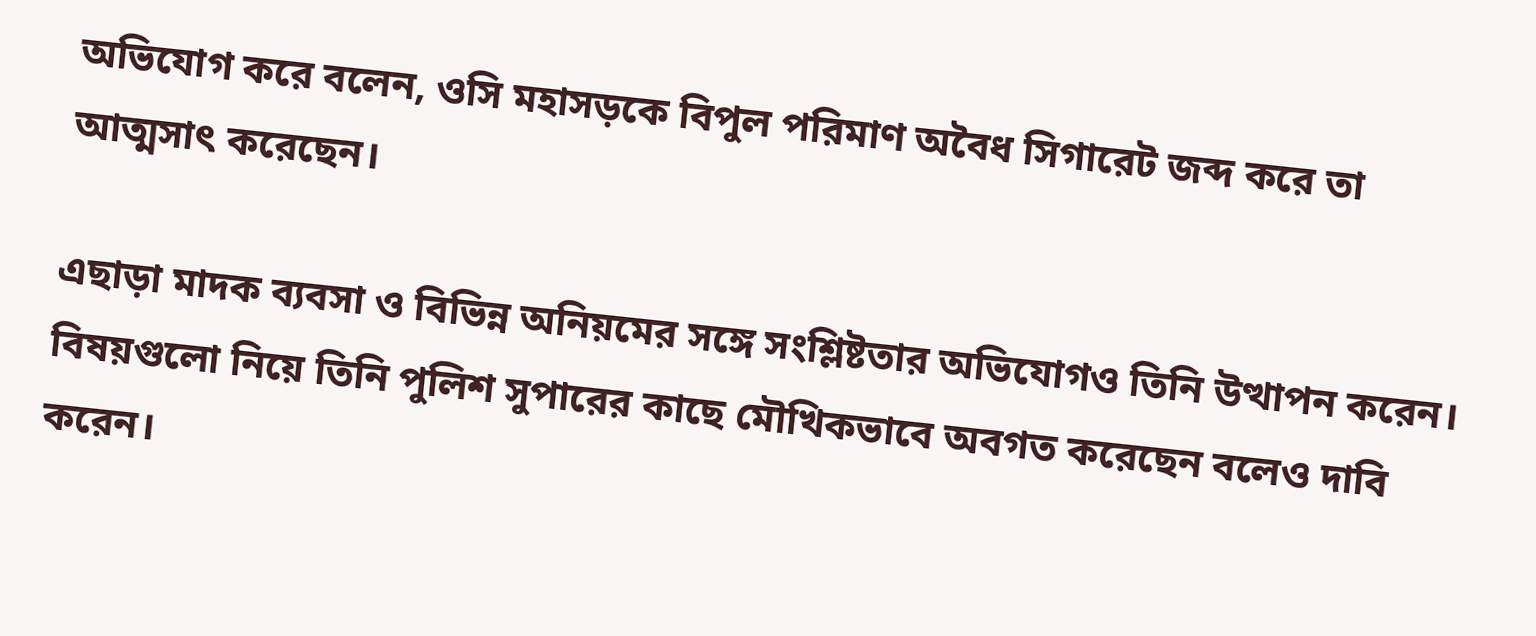অভিযোগ করে বলেন, ওসি মহাসড়কে বিপুল পরিমাণ অবৈধ সিগারেট জব্দ করে তা আত্মসাৎ করেছেন।

এছাড়া মাদক ব্যবসা ও বিভিন্ন অনিয়মের সঙ্গে সংশ্লিষ্টতার অভিযোগও তিনি উত্থাপন করেন। বিষয়গুলো নিয়ে তিনি পুলিশ সুপারের কাছে মৌখিকভাবে অবগত করেছেন বলেও দাবি করেন।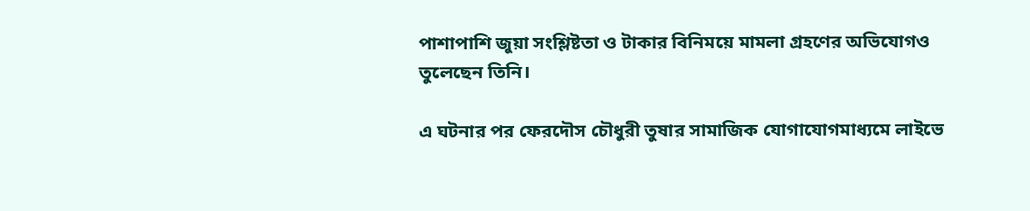পাশাপাশি জুয়া সংশ্লিষ্টতা ও টাকার বিনিময়ে মামলা গ্রহণের অভিযোগও তুলেছেন তিনি।

এ ঘটনার পর ফেরদৌস চৌধুরী তুষার সামাজিক যোগাযোগমাধ্যমে লাইভে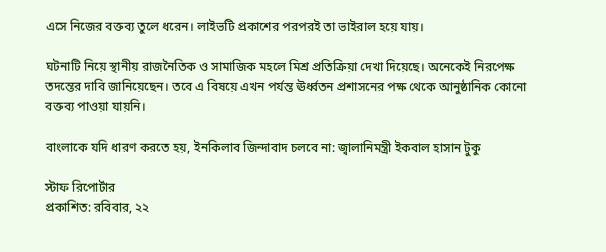এসে নিজের বক্তব্য তুলে ধরেন। লাইভটি প্রকাশের পরপরই তা ভাইরাল হয়ে যায়।

ঘটনাটি নিয়ে স্থানীয় রাজনৈতিক ও সামাজিক মহলে মিশ্র প্রতিক্রিয়া দেখা দিয়েছে। অনেকেই নিরপেক্ষ তদন্তের দাবি জানিয়েছেন। তবে এ বিষয়ে এখন পর্যন্ত ঊর্ধ্বতন প্রশাসনের পক্ষ থেকে আনুষ্ঠানিক কোনো বক্তব্য পাওয়া যায়নি।

বাংলাকে যদি ধারণ করতে হয়, ইনকিলাব জিন্দাবাদ চলবে না: জ্বালানিমন্ত্রী ইকবাল হাসান টুকু

স্টাফ রিপোর্টার
প্রকাশিত: রবিবার, ২২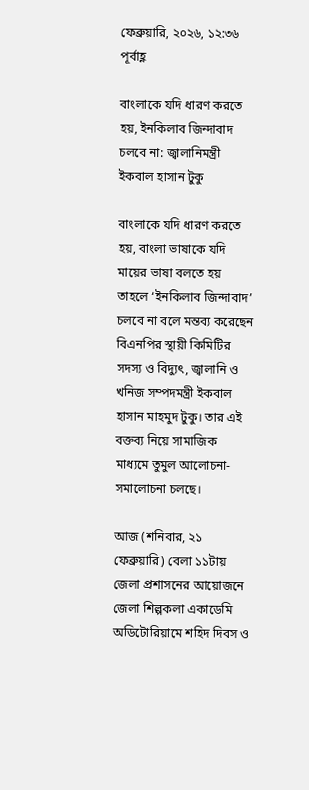ফেব্রুয়ারি, ২০২৬, ১২:৩৬ পূর্বাহ্ণ

বাংলাকে যদি ধারণ করতে হয়, ইনকিলাব জিন্দাবাদ চলবে না: জ্বালানিমন্ত্রী ইকবাল হাসান টুকু

বাংলাকে যদি ধারণ করতে হয়, বাংলা ভাষাকে যদি মায়ের ভাষা বলতে হয় তাহলে ‘ইনকিলাব জিন্দাবাদ’ চলবে না বলে মন্তব্য করেছেন বিএনপির স্থায়ী কিমিটির সদস্য ও বিদ্যুৎ, জ্বালানি ও খনিজ সম্পদমন্ত্রী ইকবাল হাসান মাহমুদ টুকু। তার এই বক্তব্য নিয়ে সামাজিক মাধ্যমে তুমুল আলোচনা-সমালোচনা চলছে।

আজ (শনিবার, ২১ ফেব্রুয়ারি) বেলা ১১টায় জেলা প্রশাসনের আয়োজনে জেলা শিল্পকলা একাডেমি অডিটোরিয়ামে শহিদ দিবস ও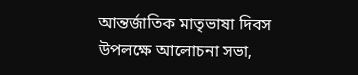আন্তর্জাতিক মাতৃভাষা দিবস উপলক্ষে আলোচনা সভা,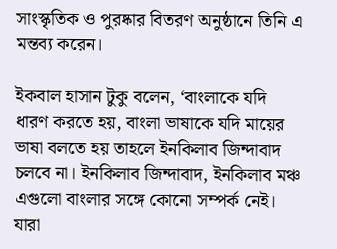সাংস্কৃতিক ও পুরষ্কার বিতরণ অনুষ্ঠানে তিনি এ মন্তব্য করেন।

ইকবাল হাসান টুকু বলেন, ‘বাংলাকে যদি ধারণ করতে হয়, বাংলা ভাষাকে যদি মায়ের ভাষা বলতে হয় তাহলে ইনকিলাব জিন্দাবাদ চলবে না। ইনকিলাব জিন্দাবাদ, ইনকিলাব মঞ্চ এগুলো বাংলার সঙ্গে কোনো সম্পর্ক নেই। যারা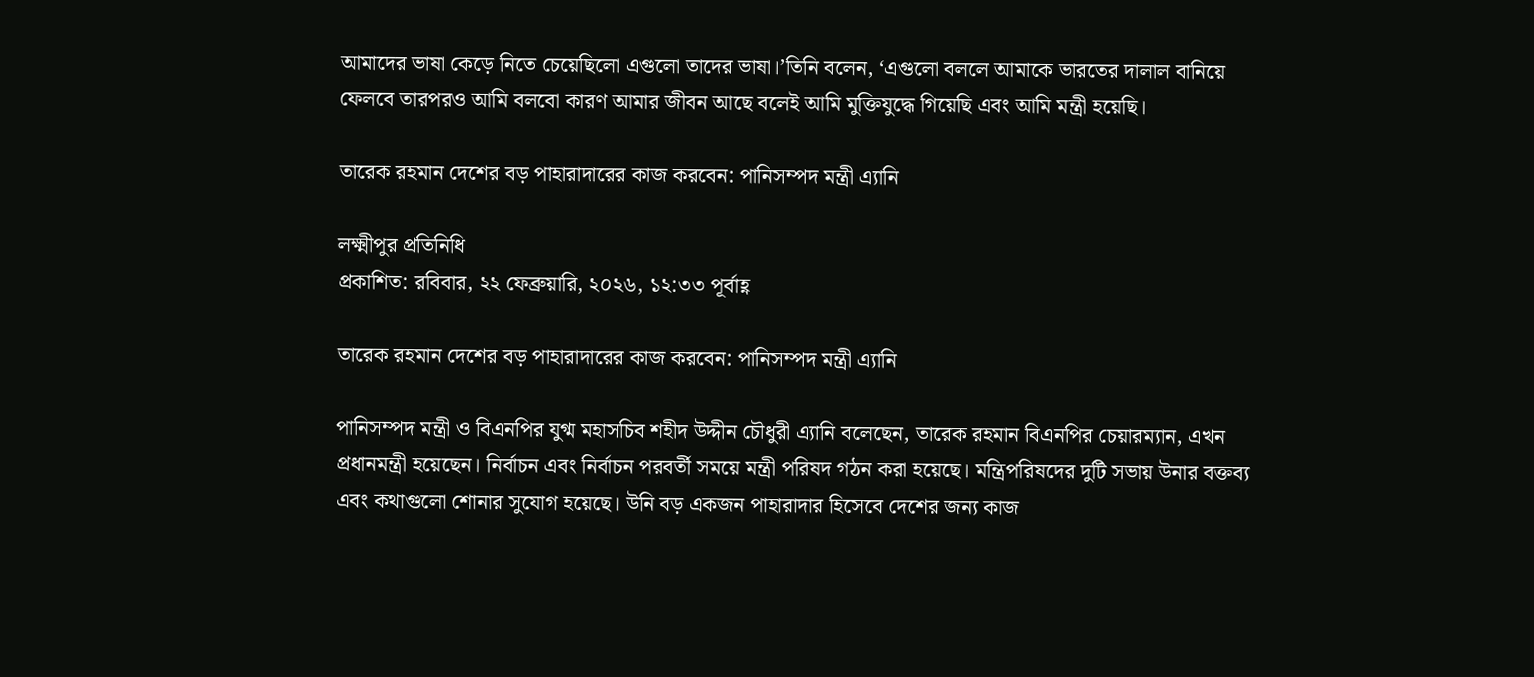আমাদের ভাষা কেড়ে নিতে চেয়েছিলো এগুলো তাদের ভাষা।’তিনি বলেন, ‘এগুলো বললে আমাকে ভারতের দালাল বানিয়ে ফেলবে তারপরও আমি বলবো কারণ আমার জীবন আছে বলেই আমি মুক্তিযুদ্ধে গিয়েছি এবং আমি মন্ত্রী হয়েছি।

তারেক রহমান দেশের বড় পাহারাদারের কাজ করবেন: পানিসম্পদ মন্ত্রী এ্যানি

লক্ষ্মীপুর প্রতিনিধি
প্রকাশিত: রবিবার, ২২ ফেব্রুয়ারি, ২০২৬, ১২:৩৩ পূর্বাহ্ণ

তারেক রহমান দেশের বড় পাহারাদারের কাজ করবেন: পানিসম্পদ মন্ত্রী এ্যানি

পানিসম্পদ মন্ত্রী ও বিএনপির যুগ্ম মহাসচিব শহীদ উদ্দীন চৌধুরী এ্যানি বলেছেন, তারেক রহমান বিএনপির চেয়ারম্যান, এখন প্রধানমন্ত্রী হয়েছেন। নির্বাচন এবং নির্বাচন পরবর্তী সময়ে মন্ত্রী পরিষদ গঠন করা হয়েছে। মন্ত্রিপরিষদের দুটি সভায় উনার বক্তব্য এবং কথাগুলো শোনার সুযোগ হয়েছে। উনি বড় একজন পাহারাদার হিসেবে দেশের জন্য কাজ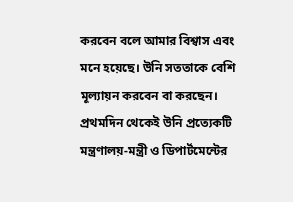করবেন বলে আমার বিশ্বাস এবং মনে হয়েছে। উনি সততাকে বেশি মূল্যায়ন করবেন বা করছেন। প্রথমদিন থেকেই উনি প্রত্যেকটি মন্ত্রণালয়-মন্ত্রী ও ডিপার্টমেন্টের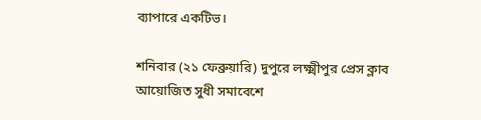ব্যাপারে একটিভ।

শনিবার (২১ ফেব্রুয়ারি) দুপুরে লক্ষ্মীপুর প্রেস ক্লাব আয়োজিত সুধী সমাবেশে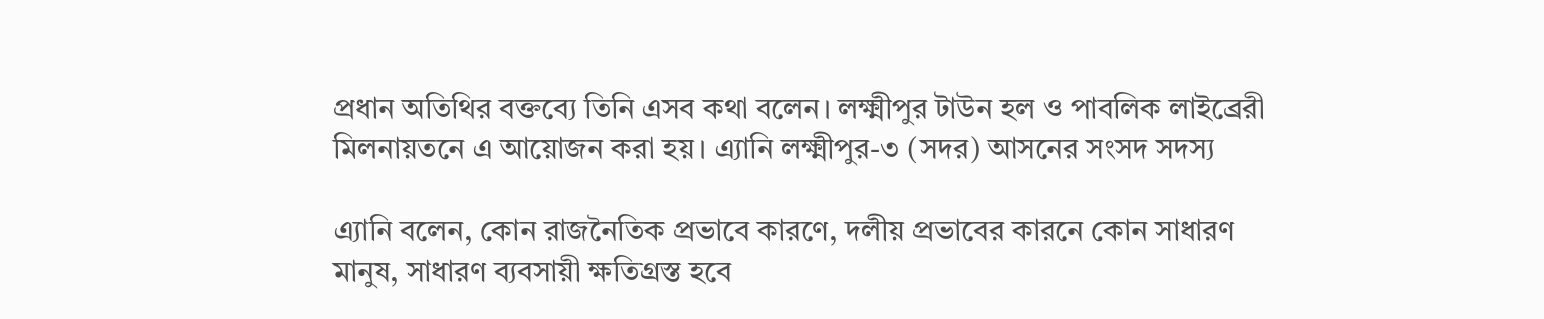প্রধান অতিথির বক্তব্যে তিনি এসব কথা বলেন। লক্ষ্মীপুর টাউন হল ও পাবলিক লাইব্রেরী মিলনায়তনে এ আয়োজন করা হয়। এ্যানি লক্ষ্মীপুর-৩ (সদর) আসনের সংসদ সদস্য

এ্যানি বলেন, কোন রাজনৈতিক প্রভাবে কারণে, দলীয় প্রভাবের কারনে কোন সাধারণ মানুষ, সাধারণ ব্যবসায়ী ক্ষতিগ্রস্ত হবে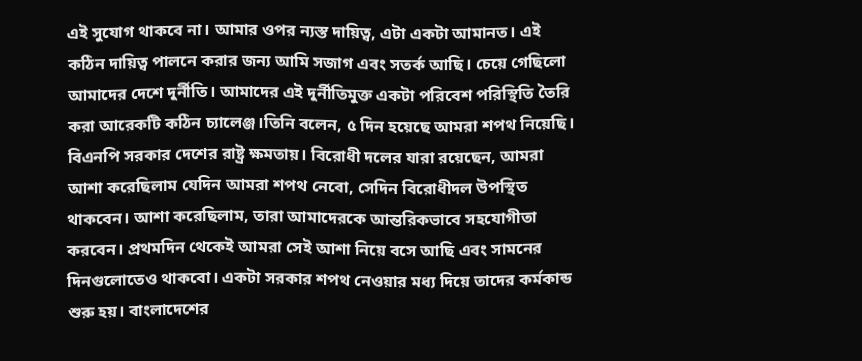এই সুযোগ থাকবে না। আমার ওপর ন্যস্ত দায়িত্ব, এটা একটা আমানত। এই কঠিন দায়িত্ব পালনে করার জন্য আমি সজাগ এবং সতর্ক আছি। চেয়ে গেছিলো আমাদের দেশে দুর্নীতি। আমাদের এই দুর্নীতিমুক্ত একটা পরিবেশ পরিস্থিতি তৈরি করা আরেকটি কঠিন চ্যালেঞ্জ।তিনি বলেন, ৫ দিন হয়েছে আমরা শপথ নিয়েছি। বিএনপি সরকার দেশের রাষ্ট্র ক্ষমতায়। বিরোধী দলের যারা রয়েছেন, আমরা আশা করেছিলাম যেদিন আমরা শপথ নেবো, সেদিন বিরোধীদল উপস্থিত থাকবেন। আশা করেছিলাম, তারা আমাদেরকে আন্তরিকভাবে সহযোগীতা করবেন। প্রথমদিন থেকেই আমরা সেই আশা নিয়ে বসে আছি এবং সামনের দিনগুলোতেও থাকবো। একটা সরকার শপথ নেওয়ার মধ্য দিয়ে তাদের কর্মকান্ড শুরু হয়। বাংলাদেশের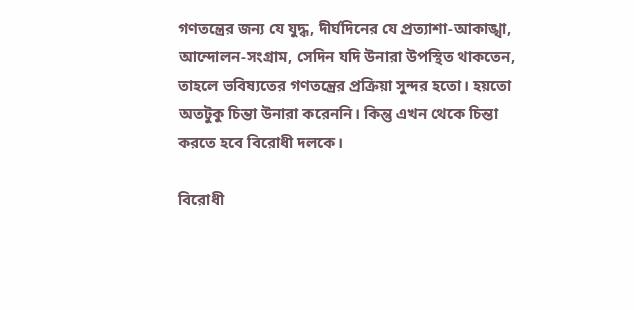গণতন্ত্রের জন্য যে যুদ্ধ, দীর্ঘদিনের যে প্রত্যাশা-আকাঙ্খা, আন্দোলন-সংগ্রাম, সেদিন যদি উনারা উপস্থিত থাকতেন, তাহলে ভবিষ্যতের গণতন্ত্রের প্রক্রিয়া সুন্দর হতো। হয়তো অতটুকু চিন্তা উনারা করেননি। কিন্তু এখন থেকে চিন্তা করতে হবে বিরোধী দলকে।

বিরোধী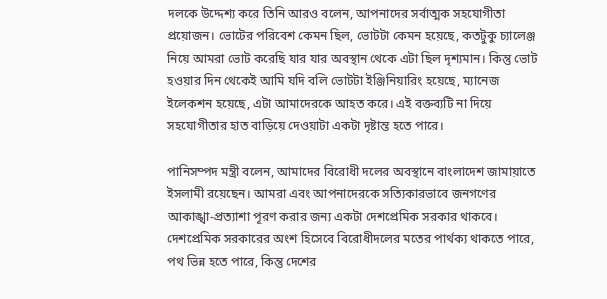দলকে উদ্দেশ্য করে তিনি আরও বলেন, আপনাদের সর্বাত্মক সহযোগীতা প্রয়োজন। ভোটের পরিবেশ কেমন ছিল, ভোটটা কেমন হয়েছে, কতটুকু চ্যালেঞ্জ নিয়ে আমরা ভোট করেছি যার যার অবস্থান থেকে এটা ছিল দৃশ্যমান। কিন্তু ভোট হওয়ার দিন থেকেই আমি যদি বলি ভোটটা ইঞ্জিনিয়ারিং হয়েছে, ম্যানেজ ইলেকশন হয়েছে, এটা আমাদেরকে আহত করে। এই বক্তব্যটি না দিয়ে সহযোগীতার হাত বাড়িয়ে দেওয়াটা একটা দৃষ্টান্ত হতে পারে।

পানিসম্পদ মন্ত্রী বলেন, আমাদের বিরোধী দলের অবস্থানে বাংলাদেশ জামায়াতে ইসলামী রয়েছেন। আমরা এবং আপনাদেরকে সত্যিকারভাবে জনগণের আকাঙ্খা-প্রত্যাশা পূরণ করার জন্য একটা দেশপ্রেমিক সরকার থাকবে। দেশপ্রেমিক সরকারের অংশ হিসেবে বিরোধীদলের মতের পার্থক্য থাকতে পারে, পথ ভিন্ন হতে পারে, কিন্তু দেশের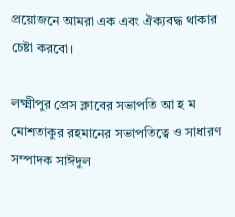প্রয়োজনে আমরা এক এবং ঐক্যবদ্ধ থাকার চেষ্টা করবো।

লক্ষ্মীপুর প্রেস ক্লাবের সভাপতি আ হ ম মোশতাকুর রহমানের সভাপতিত্বে ও সাধারণ সম্পাদক সাঈদুল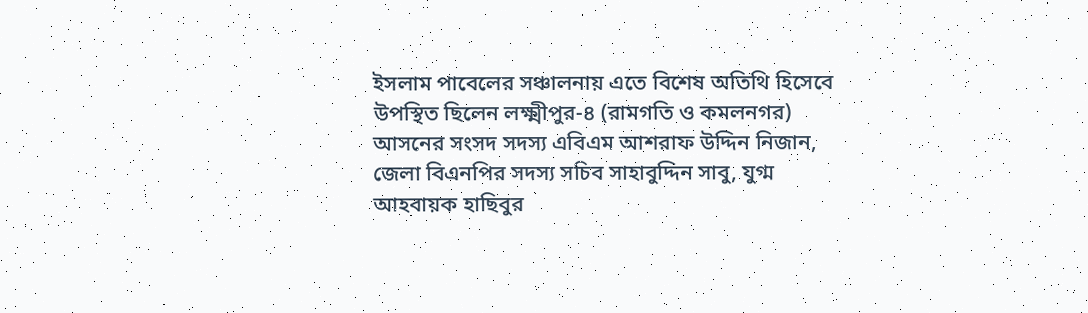ইসলাম পাবেলের সঞ্চালনায় এতে বিশেষ অতিথি হিসেবে উপস্থিত ছিলেন লক্ষ্মীপুর-৪ (রামগতি ও কমলনগর) আসনের সংসদ সদস্য এবিএম আশরাফ উদ্দিন নিজান, জেলা বিএনপির সদস্য সচিব সাহাবুদ্দিন সাবু, যুগ্ম আহবায়ক হাছিবুর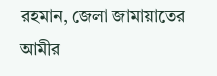রহমান, জেলা জামায়াতের আমীর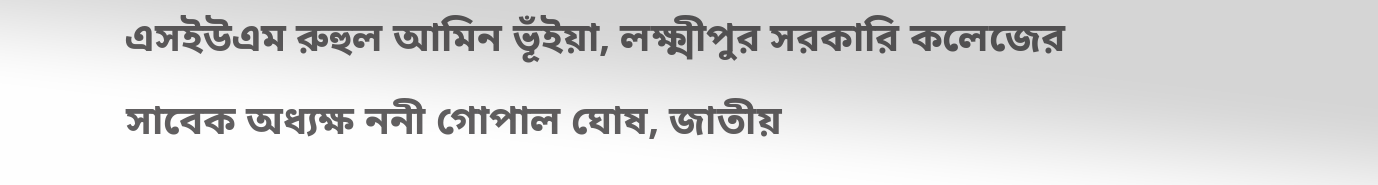এসইউএম রুহুল আমিন ভূঁইয়া, লক্ষ্মীপুর সরকারি কলেজের সাবেক অধ্যক্ষ ননী গোপাল ঘোষ, জাতীয়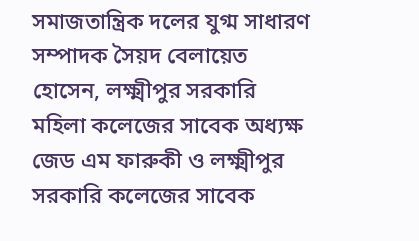সমাজতান্ত্রিক দলের যুগ্ম সাধারণ সম্পাদক সৈয়দ বেলায়েত হোসেন, লক্ষ্মীপুর সরকারি মহিলা কলেজের সাবেক অধ্যক্ষ জেড এম ফারুকী ও লক্ষ্মীপুর সরকারি কলেজের সাবেক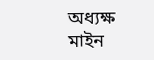অধ্যক্ষ মাইন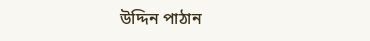উদ্দিন পাঠান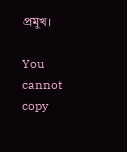প্রমুখ।

You cannot copy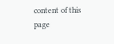content of this page